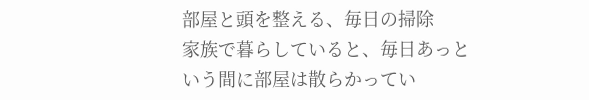部屋と頭を整える、毎日の掃除
家族で暮らしていると、毎日あっという間に部屋は散らかってい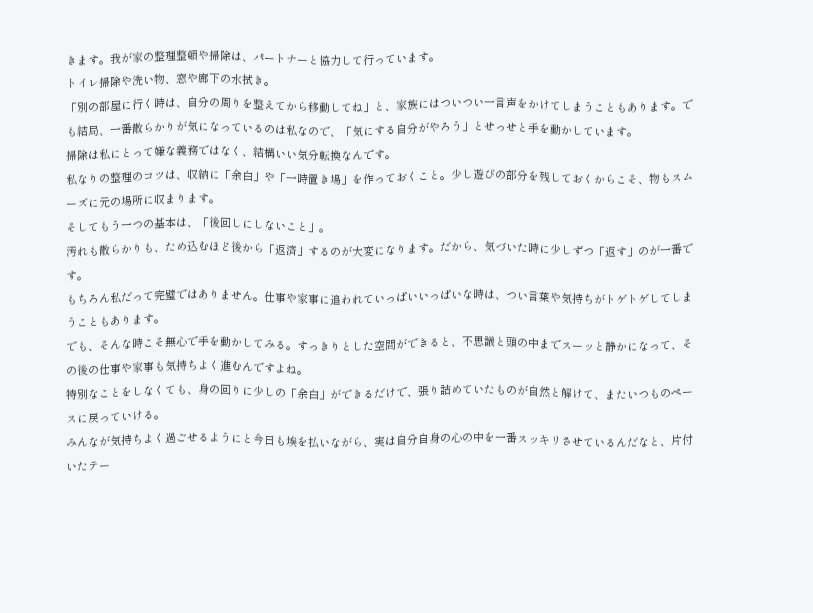きます。我が家の整理整頓や掃除は、パートナーと協力して行っています。
トイレ掃除や洗い物、窓や廊下の水拭き。
「別の部屋に行く時は、自分の周りを整えてから移動してね」と、家族にはついつい一言声をかけてしまうこともあります。でも結局、一番散らかりが気になっているのは私なので、「気にする自分がやろう」とせっせと手を動かしています。
掃除は私にとって嫌な義務ではなく、結構いい気分転換なんです。
私なりの整理のコツは、収納に「余白」や「一時置き場」を作っておくこと。少し遊びの部分を残しておくからこそ、物もスムーズに元の場所に収まります。
そしてもう一つの基本は、「後回しにしないこと」。
汚れも散らかりも、ため込むほど後から「返済」するのが大変になります。だから、気づいた時に少しずつ「返す」のが一番です。
もちろん私だって完璧ではありません。仕事や家事に追われていっぱいいっぱいな時は、つい言葉や気持ちがトゲトゲしてしまうこともあります。
でも、そんな時こそ無心で手を動かしてみる。すっきりとした空間ができると、不思議と頭の中までスーッと静かになって、その後の仕事や家事も気持ちよく進むんですよね。
特別なことをしなくても、身の回りに少しの「余白」ができるだけで、張り詰めていたものが自然と解けて、またいつものペースに戻っていける。
みんなが気持ちよく過ごせるようにと今日も埃を払いながら、実は自分自身の心の中を一番スッキリさせているんだなと、片付いたテー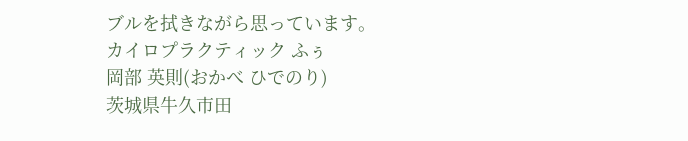ブルを拭きながら思っています。
カイロプラクティック ふぅ
岡部 英則(おかべ ひでのり)
茨城県牛久市田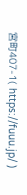宮町407-1( https://fuuu.jp/ )